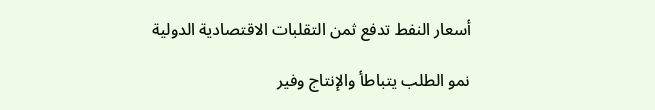أسعار النفط تدفع ثمن التقلبات الاقتصادية الدولية

نمو الطلب يتباطأ والإنتاج وفير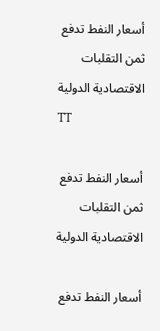أسعار النفط تدفع ثمن التقلبات الاقتصادية الدولية
TT

أسعار النفط تدفع ثمن التقلبات الاقتصادية الدولية

أسعار النفط تدفع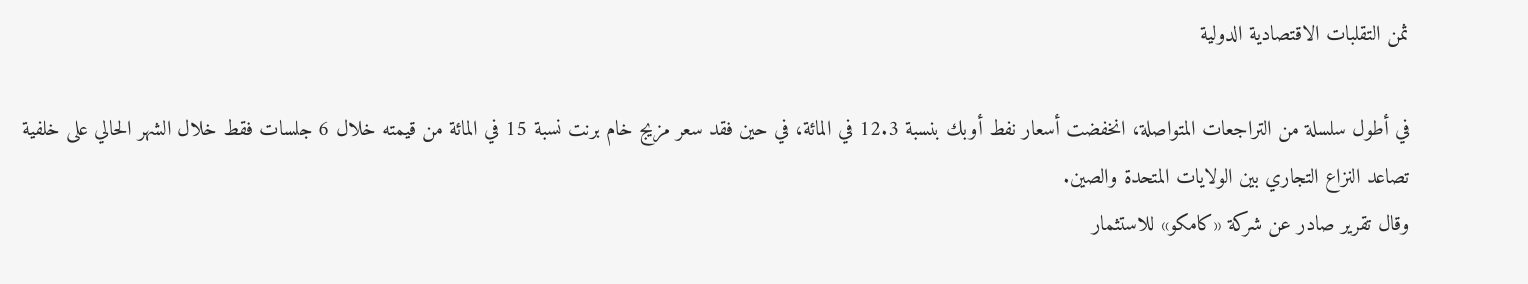ثمن التقلبات الاقتصادية الدولية

في أطول سلسلة من التراجعات المتواصلة، انخفضت أسعار نفط أوبك بنسبة 12.3 في المائة، في حين فقد سعر مزيج خام برنت نسبة 15 في المائة من قيمته خلال 6 جلسات فقط خلال الشهر الحالي على خلفية تصاعد النزاع التجاري بين الولايات المتحدة والصين.
وقال تقرير صادر عن شركة «كامكو» للاستثمار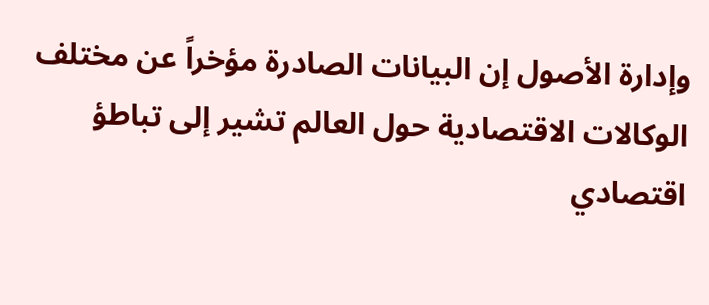وإدارة الأصول إن البيانات الصادرة مؤخراً عن مختلف الوكالات الاقتصادية حول العالم تشير إلى تباطؤ اقتصادي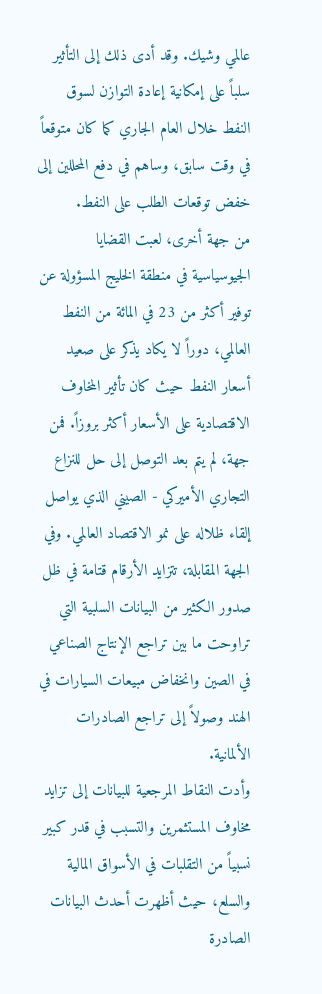عالمي وشيك. وقد أدى ذلك إلى التأثير سلباً على إمكانية إعادة التوازن لسوق النفط خلال العام الجاري كما كان متوقعاً في وقت سابق، وساهم في دفع المحللين إلى خفض توقعات الطلب على النفط.
من جهة أخرى، لعبت القضايا الجيوسياسية في منطقة الخليج المسؤولة عن توفير أكثر من 23 في المائة من النفط العالمي، دوراً لا يكاد يذكر على صعيد أسعار النفط حيث كان تأثير المخاوف الاقتصادية على الأسعار أكثر بروزاً. فمن جهة، لم يتم بعد التوصل إلى حل للنزاع التجاري الأميركي - الصيني الذي يواصل إلقاء ظلاله على نمو الاقتصاد العالمي. وفي الجهة المقابلة، تتزايد الأرقام قتامة في ظل صدور الكثير من البيانات السلبية التي تراوحت ما بين تراجع الإنتاج الصناعي في الصين وانخفاض مبيعات السيارات في الهند وصولاً إلى تراجع الصادرات الألمانية.
وأدت النقاط المرجعية للبيانات إلى تزايد مخاوف المستثمرين والتسبب في قدر كبير نسبياً من التقلبات في الأسواق المالية والسلع، حيث أظهرت أحدث البيانات الصادرة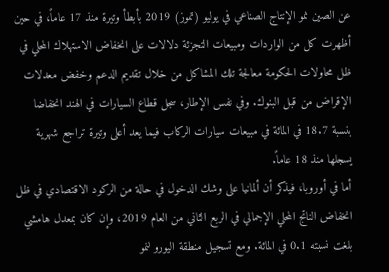عن الصين نمو الإنتاج الصناعي في يوليو (تموز) 2019 بأبطأ وتيرة منذ 17 عاماً، في حين أظهرت كل من الواردات ومبيعات التجزئة دلالات على انخفاض الاستهلاك المحلي في ظل محاولات الحكومة معالجة تلك المشاكل من خلال تقديم الدعم وخفض معدلات الإقراض من قبل البنوك. وفي نفس الإطار، سجل قطاع السيارات في الهند انخفاضا بنسبة 18.7 في المائة في مبيعات سيارات الركاب فيما يعد أعلى وتيرة تراجع شهرية يسجلها منذ 18 عاماً.
أما في أوروبا، فيذكر أن ألمانيا على وشك الدخول في حالة من الركود الاقتصادي في ظل انخفاض الناتج المحلي الإجمالي في الربع الثاني من العام 2019، وإن كان بمعدل هامشي بلغت نسبته 0.1 في المائة. ومع تسجيل منطقة اليورو لنمو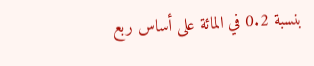بنسبة 0.2 في المائة على أساس ربع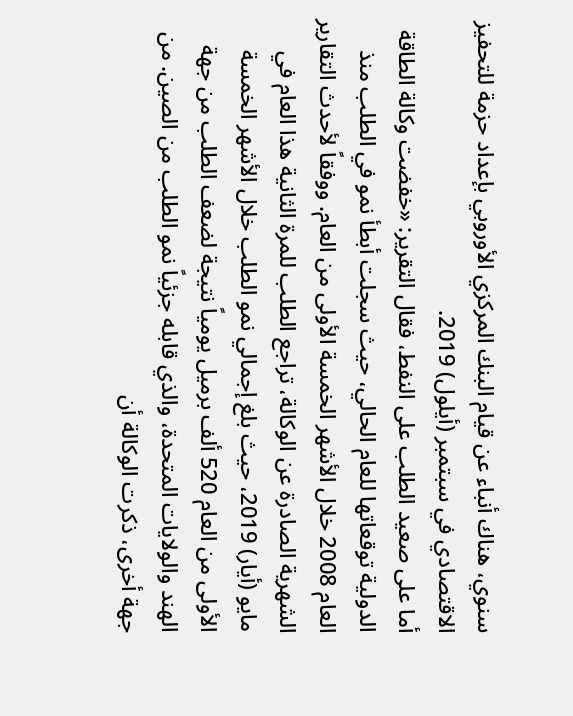سنوي، هناك أنباء عن قيام البنك المركزي الأوروبي بإعداد حزمة للتحفيز الاقتصادي في سبتمبر (أيلول) 2019.
أما على صعيد الطلب على النفط، فقال التقرير: «خفضت وكالة الطاقة الدولية توقعاتها للعام الحالي، حيث سجلت أبطأ نمو في الطلب منذ العام 2008 خلال الأشهر الخمسة الأولى من العام. ووفقاً لأحدث التقارير الشهرية الصادرة عن الوكالة، تراجع الطلب للمرة الثانية هذا العام في مايو (أيار) 2019، حيث بلغ إجمالي نمو الطلب خلال الأشهر الخمسة الأولى من العام 520 ألف برميل يومياً نتيجة لضعف الطلب من جهة الهند والولايات المتحدة، والذي قابله جزئياً نمو الطلب من الصين. من جهة أخرى، ذكرت الوكالة أن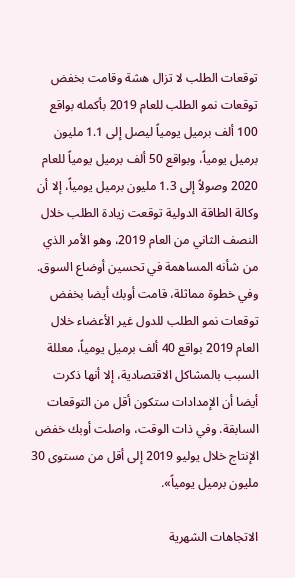توقعات الطلب لا تزال هشة وقامت بخفض توقعات نمو الطلب للعام 2019 بأكمله بواقع 100 ألف برميل يومياً ليصل إلى 1.1 مليون برميل يومياً، وبواقع 50 ألف برميل يومياً للعام 2020 وصولاً إلى 1.3 مليون برميل يومياً، إلا أن وكالة الطاقة الدولية توقعت زيادة الطلب خلال النصف الثاني من العام 2019، وهو الأمر الذي من شأنه المساهمة في تحسين أوضاع السوق. وفي خطوة مماثلة، قامت أوبك أيضا بخفض توقعات نمو الطلب للدول غير الأعضاء خلال العام 2019 بواقع 40 ألف برميل يومياً، معللة السبب بالمشاكل الاقتصادية، إلا أنها ذكرت أيضا أن الإمدادات ستكون أقل من التوقعات السابقة. وفي ذات الوقت، واصلت أوبك خفض الإنتاج خلال يوليو 2019 إلى أقل من مستوى 30 مليون برميل يومياً».

الاتجاهات الشهرية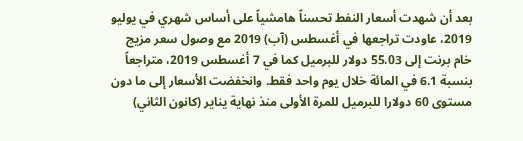بعد أن شهدت أسعار النفط تحسناً هامشياً على أساس شهري في يوليو 2019، عاودت تراجعها في أغسطس (آب) 2019 مع وصول سعر مزيج خام برنت إلى 55.03 دولار للبرميل كما في 7 أغسطس 2019، متراجعاً بنسبة 6.1 في المائة خلال يوم واحد فقط. وانخفضت الأسعار إلى ما دون مستوى 60 دولارا للبرميل للمرة الأولى منذ نهاية يناير (كانون الثاني)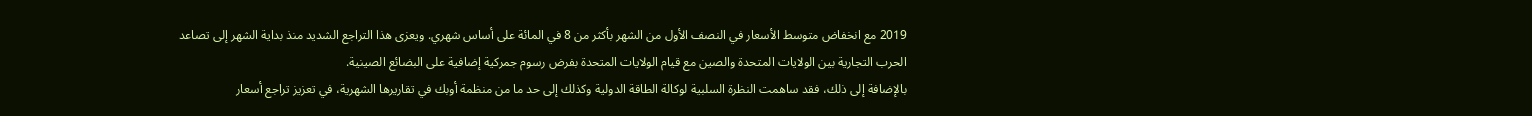2019 مع انخفاض متوسط الأسعار في النصف الأول من الشهر بأكثر من 8 في المائة على أساس شهري. ويعزى هذا التراجع الشديد منذ بداية الشهر إلى تصاعد الحرب التجارية بين الولايات المتحدة والصين مع قيام الولايات المتحدة بفرض رسوم جمركية إضافية على البضائع الصينية.
بالإضافة إلى ذلك، فقد ساهمت النظرة السلبية لوكالة الطاقة الدولية وكذلك إلى حد ما من منظمة أوبك في تقاريرها الشهرية، في تعزيز تراجع أسعار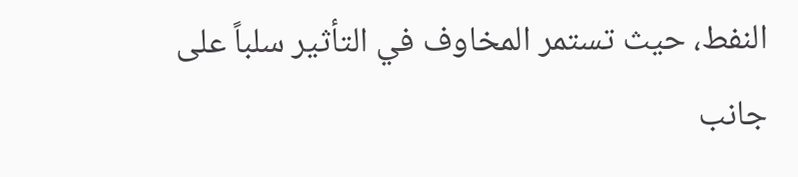النفط، حيث تستمر المخاوف في التأثير سلباً على جانب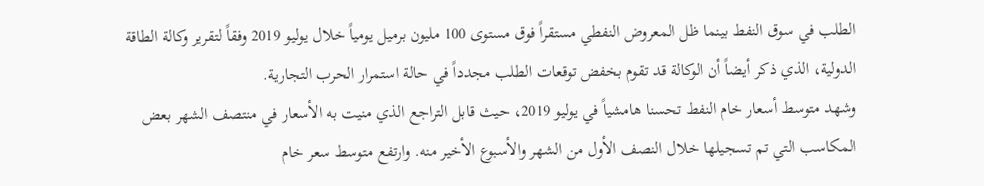الطلب في سوق النفط بينما ظل المعروض النفطي مستقراً فوق مستوى 100 مليون برميل يومياً خلال يوليو 2019 وفقاً لتقرير وكالة الطاقة الدولية، الذي ذكر أيضاً أن الوكالة قد تقوم بخفض توقعات الطلب مجدداً في حالة استمرار الحرب التجارية.
وشهد متوسط أسعار خام النفط تحسنا هامشياً في يوليو 2019، حيث قابل التراجع الذي منيت به الأسعار في منتصف الشهر بعض المكاسب التي تم تسجيلها خلال النصف الأول من الشهر والأسبوع الأخير منه. وارتفع متوسط سعر خام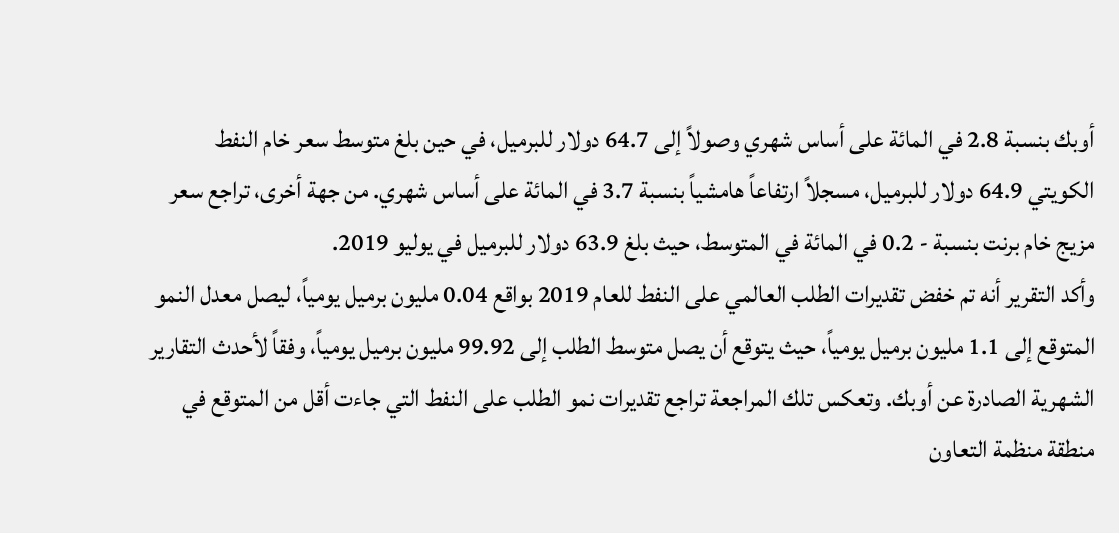أوبك بنسبة 2.8 في المائة على أساس شهري وصولاً إلى 64.7 دولار للبرميل، في حين بلغ متوسط سعر خام النفط الكويتي 64.9 دولار للبرميل، مسجلاً ارتفاعاً هامشياً بنسبة 3.7 في المائة على أساس شهري. من جهة أخرى، تراجع سعر مزيج خام برنت بنسبة - 0.2 في المائة في المتوسط، حيث بلغ 63.9 دولار للبرميل في يوليو 2019.
وأكد التقرير أنه تم خفض تقديرات الطلب العالمي على النفط للعام 2019 بواقع 0.04 مليون برميل يومياً، ليصل معدل النمو المتوقع إلى 1.1 مليون برميل يومياً، حيث يتوقع أن يصل متوسط الطلب إلى 99.92 مليون برميل يومياً، وفقاً لأحدث التقارير الشهرية الصادرة عن أوبك. وتعكس تلك المراجعة تراجع تقديرات نمو الطلب على النفط التي جاءت أقل من المتوقع في منطقة منظمة التعاون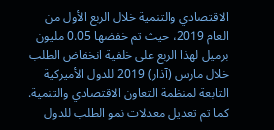الاقتصادي والتنمية خلال الربع الأول من العام 2019، حيث تم خفضها 0.05 مليون برميل لهذا الربع على خلفية انخفاض الطلب خلال مارس (آذار) 2019 للدول الأميركية التابعة لمنظمة التعاون الاقتصادي والتنمية. كما تم تعديل معدلات نمو الطلب للدول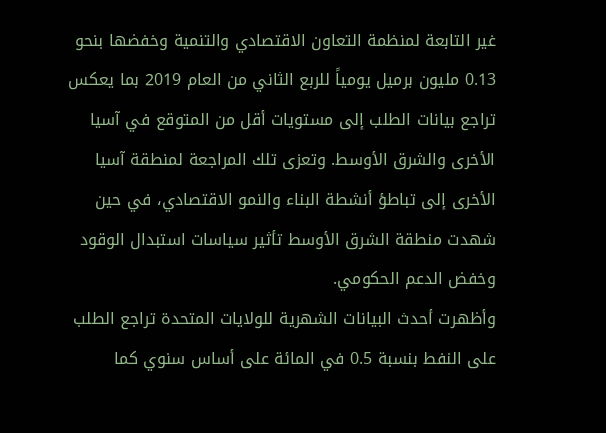غير التابعة لمنظمة التعاون الاقتصادي والتنمية وخفضها بنحو 0.13 مليون برميل يومياً للربع الثاني من العام 2019 بما يعكس تراجع بيانات الطلب إلى مستويات أقل من المتوقع في آسيا الأخرى والشرق الأوسط. وتعزى تلك المراجعة لمنطقة آسيا الأخرى إلى تباطؤ أنشطة البناء والنمو الاقتصادي، في حين شهدت منطقة الشرق الأوسط تأثير سياسات استبدال الوقود وخفض الدعم الحكومي.
وأظهرت أحدث البيانات الشهرية للولايات المتحدة تراجع الطلب على النفط بنسبة 0.5 في المائة على أساس سنوي كما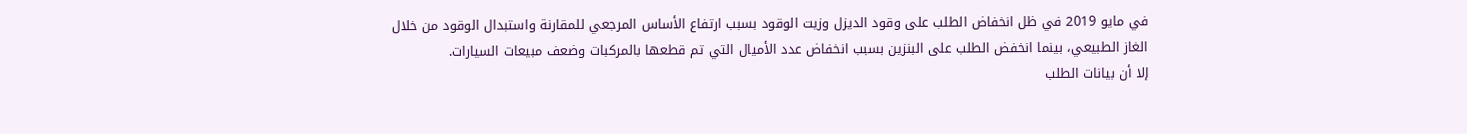في مايو 2019 في ظل انخفاض الطلب على وقود الديزل وزيت الوقود بسبب ارتفاع الأساس المرجعي للمقارنة واستبدال الوقود من خلال الغاز الطبيعي، بينما انخفض الطلب على البنزين بسبب انخفاض عدد الأميال التي تم قطعها بالمركبات وضعف مبيعات السيارات.
إلا أن بيانات الطلب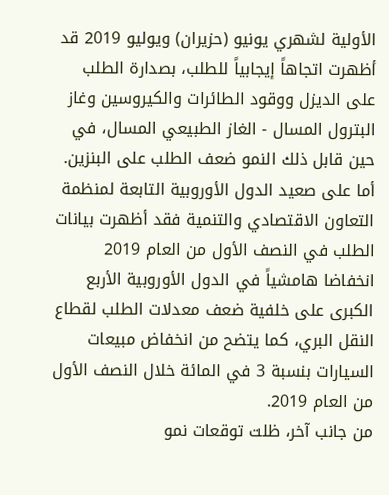الأولية لشهري يونيو (حزيران) ويوليو 2019 قد أظهرت اتجاهاً إيجابياً للطلب، بصدارة الطلب على الديزل ووقود الطائرات والكيروسين وغاز البترول المسال - الغاز الطبيعي المسال، في حين قابل ذلك النمو ضعف الطلب على البنزين. أما على صعيد الدول الأوروبية التابعة لمنظمة التعاون الاقتصادي والتنمية فقد أظهرت بيانات الطلب في النصف الأول من العام 2019 انخفاضا هامشياً في الدول الأوروبية الأربع الكبرى على خلفية ضعف معدلات الطلب لقطاع النقل البري، كما يتضح من انخفاض مبيعات السيارات بنسبة 3 في المائة خلال النصف الأول من العام 2019.
من جانب آخر، ظلت توقعات نمو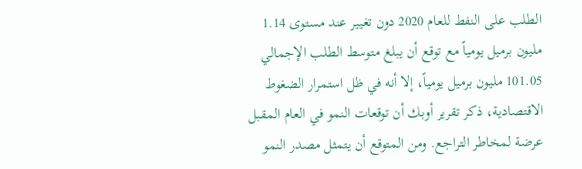الطلب على النفط للعام 2020 دون تغيير عند مستوى 1.14 مليون برميل يومياً مع توقع أن يبلغ متوسط الطلب الإجمالي 101.05 مليون برميل يومياً، إلا أنه في ظل استمرار الضغوط الاقتصادية، ذكر تقرير أوبك أن توقعات النمو في العام المقبل عرضة لمخاطر التراجع. ومن المتوقع أن يتمثل مصدر النمو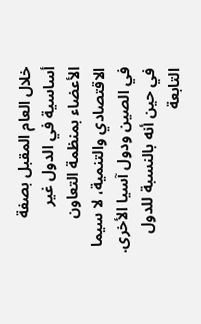خلال العام المقبل بصفة أساسية في الدول غير الأعضاء بمنظمة التعاون الاقتصادي والتنمية، لا سيما في الصين ودول آسيا الأخرى. في حين أنه بالنسبة للدول التابعة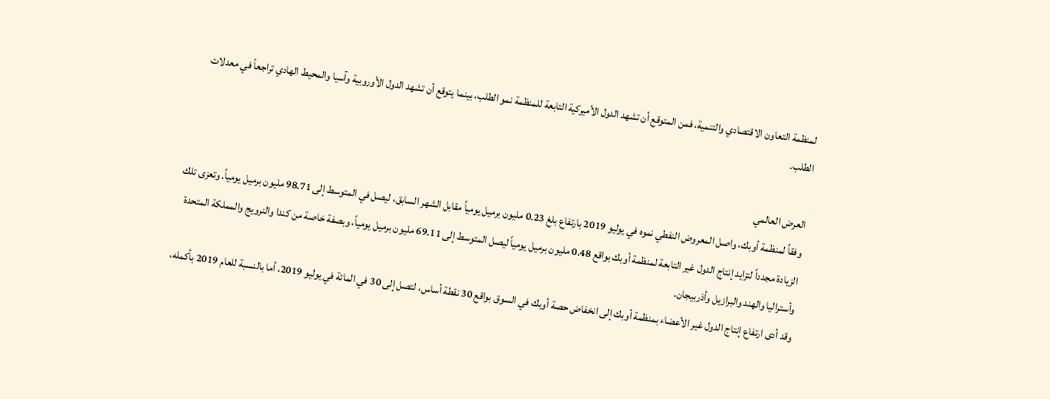لمنظمة التعاون الاقتصادي والتنمية، فمن المتوقع أن تشهد الدول الأميركية التابعة للمنظمة نمو الطلب، بينما يتوقع أن تشهد الدول الأوروبية وآسيا والمحيط الهادي تراجعاً في معدلات الطلب.

العرض العالمي
وفقاً لمنظمة أوبك، واصل المعروض النفطي نموه في يوليو 2019 بارتفاع بلغ 0.23 مليون برميل يومياً مقابل الشهر السابق، ليصل في المتوسط إلى 98.71 مليون برميل يومياً. وتعزى تلك الزيادة مجدداً لتزايد إنتاج الدول غير التابعة لمنظمة أوبك بواقع 0.48 مليون برميل يومياً ليصل المتوسط إلى 69.11 مليون برميل يومياً، وبصفة خاصة من كندا والنرويج والمملكة المتحدة وأستراليا والهند والبرازيل وأذربيجان.
وقد أدى ارتفاع إنتاج الدول غير الأعضاء بمنظمة أوبك إلى انخفاض حصة أوبك في السوق بواقع 30 نقطة أساس، لتصل إلى 30 في المائة في يوليو 2019، أما بالنسبة للعام 2019 بأكمله،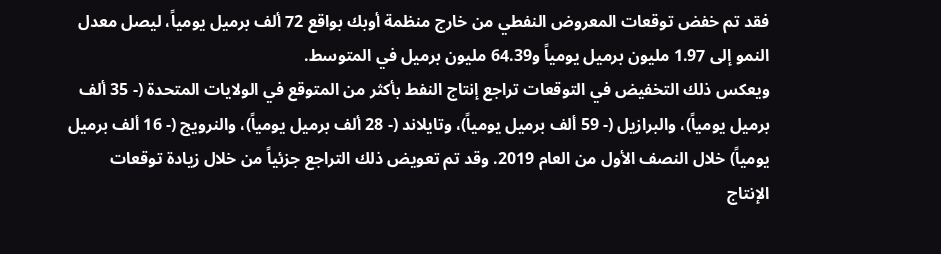فقد تم خفض توقعات المعروض النفطي من خارج منظمة أوبك بواقع 72 ألف برميل يومياً، ليصل معدل النمو إلى 1.97 مليون برميل يومياً و64.39 مليون برميل في المتوسط.
ويعكس ذلك التخفيض في التوقعات تراجع إنتاج النفط بأكثر من المتوقع في الولايات المتحدة (- 35 ألف برميل يومياً)، والبرازيل (- 59 ألف برميل يومياً)، وتايلاند (- 28 ألف برميل يومياً)، والنرويج (- 16 ألف برميل يومياً) خلال النصف الأول من العام 2019. وقد تم تعويض ذلك التراجع جزئياً من خلال زيادة توقعات الإنتاج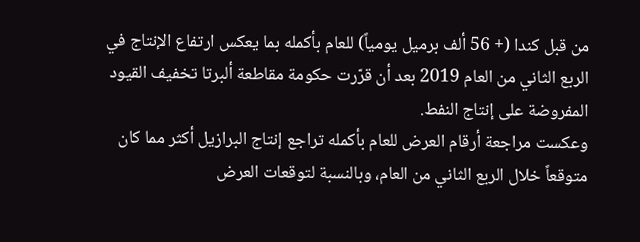من قبل كندا (+ 56 ألف برميل يومياً) للعام بأكمله بما يعكس ارتفاع الإنتاج في الربع الثاني من العام 2019 بعد أن قرّرت حكومة مقاطعة ألبرتا تخفيف القيود المفروضة على إنتاج النفط.
وعكست مراجعة أرقام العرض للعام بأكمله تراجع إنتاج البرازيل أكثر مما كان متوقعاً خلال الربع الثاني من العام، وبالنسبة لتوقعات العرض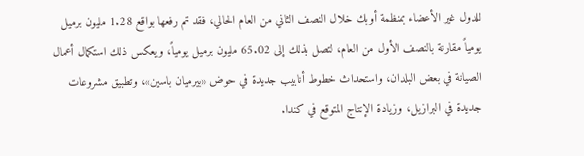للدول غير الأعضاء بمنظمة أوبك خلال النصف الثاني من العام الحالي، فقد تم رفعها بواقع 1.28 مليون برميل يومياً مقارنة بالنصف الأول من العام، لتصل بذلك إلى 65.02 مليون برميل يومياً، ويعكس ذلك استكمال أعمال الصيانة في بعض البلدان، واستحداث خطوط أنابيب جديدة في حوض «بيرميان باسين»، وتطبيق مشروعات جديدة في البرازيل، وزيادة الإنتاج المتوقع في كندا.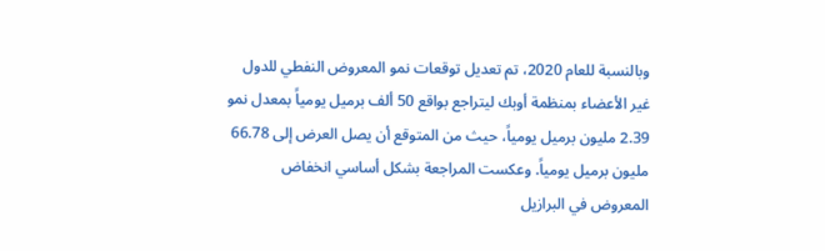وبالنسبة للعام 2020، تم تعديل توقعات نمو المعروض النفطي للدول غير الأعضاء بمنظمة أوبك ليتراجع بواقع 50 ألف برميل يومياً بمعدل نمو 2.39 مليون برميل يومياً، حيث من المتوقع أن يصل العرض إلى 66.78 مليون برميل يومياً. وعكست المراجعة بشكل أساسي انخفاض المعروض في البرازيل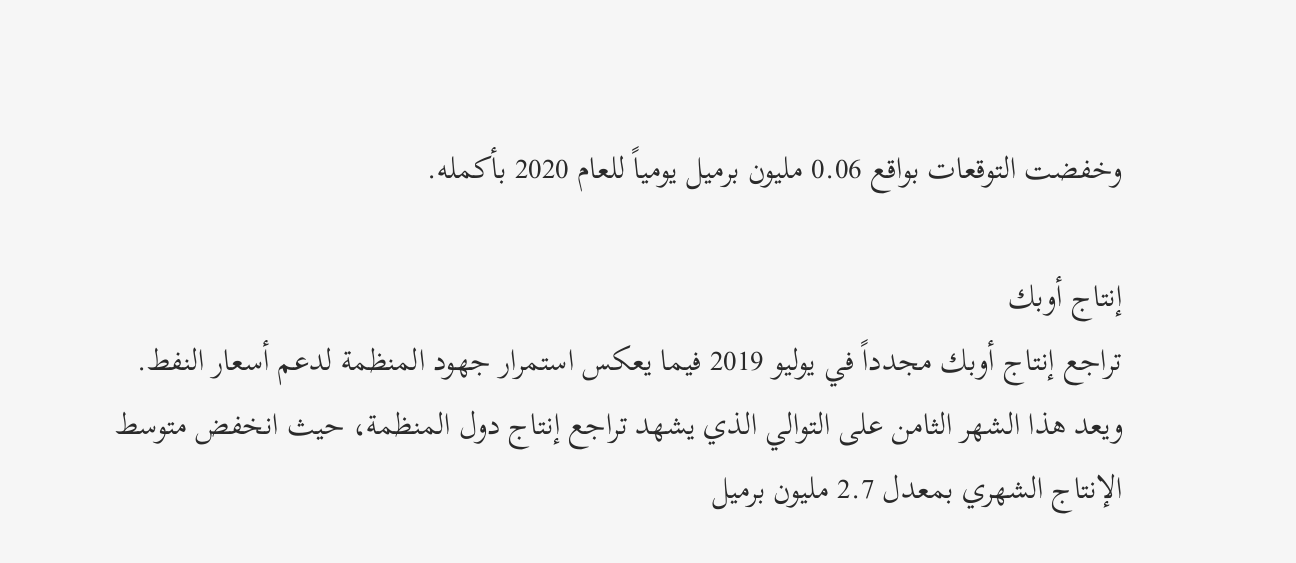وخفضت التوقعات بواقع 0.06 مليون برميل يومياً للعام 2020 بأكمله.

إنتاج أوبك
تراجع إنتاج أوبك مجدداً في يوليو 2019 فيما يعكس استمرار جهود المنظمة لدعم أسعار النفط. ويعد هذا الشهر الثامن على التوالي الذي يشهد تراجع إنتاج دول المنظمة، حيث انخفض متوسط الإنتاج الشهري بمعدل 2.7 مليون برميل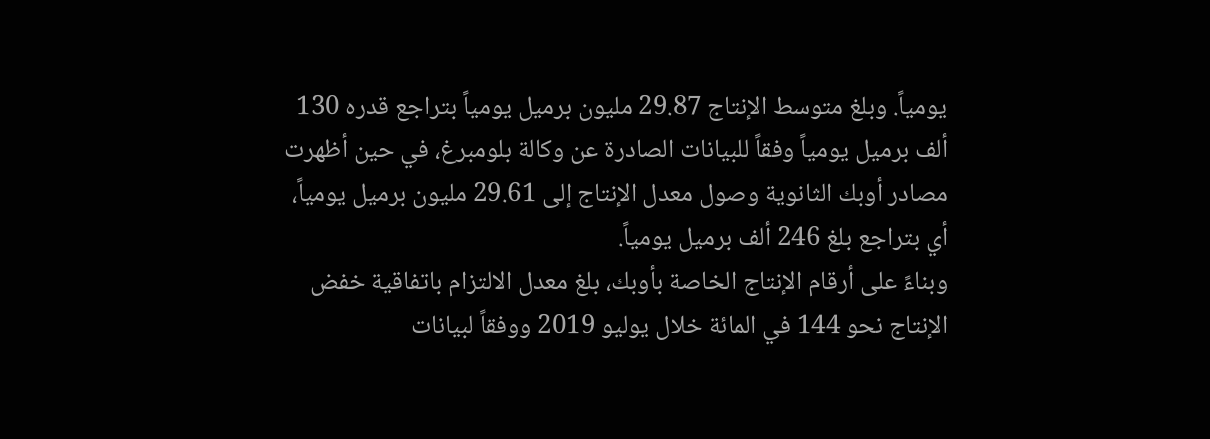يومياً. وبلغ متوسط الإنتاج 29.87 مليون برميل يومياً بتراجع قدره 130 ألف برميل يومياً وفقاً للبيانات الصادرة عن وكالة بلومبرغ، في حين أظهرت مصادر أوبك الثانوية وصول معدل الإنتاج إلى 29.61 مليون برميل يومياً، أي بتراجع بلغ 246 ألف برميل يومياً.
وبناءً على أرقام الإنتاج الخاصة بأوبك، بلغ معدل الالتزام باتفاقية خفض الإنتاج نحو 144 في المائة خلال يوليو 2019 ووفقاً لبيانات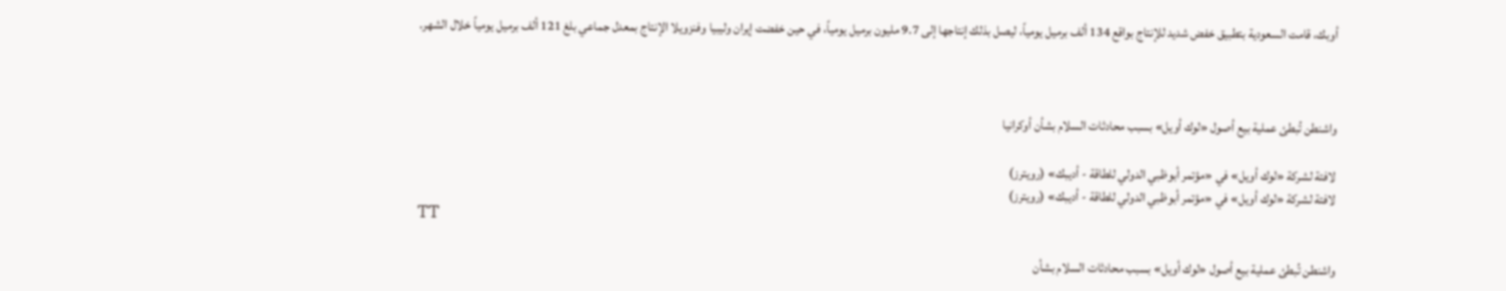أوبك، قامت السعودية بتطبيق خفض شديد للإنتاج بواقع 134 ألف برميل يومياً، ليصل بذلك إنتاجها إلى 9.7 مليون برميل يومياً، في حين خفضت إيران وليبيا وفنزويلا الإنتاج بمعدل جماعي بلغ 121 ألف برميل يومياً خلال الشهر.



واشنطن تُبطئ عملية بيع أصول «لوك أويل» بسبب محادثات السلام بشأن أوكرانيا

لافتة لشركة «لوك أويل» في «مؤتمر أبوظبي الدولي للطاقة - أديبك» (رويترز)
لافتة لشركة «لوك أويل» في «مؤتمر أبوظبي الدولي للطاقة - أديبك» (رويترز)
TT

واشنطن تُبطئ عملية بيع أصول «لوك أويل» بسبب محادثات السلام بشأن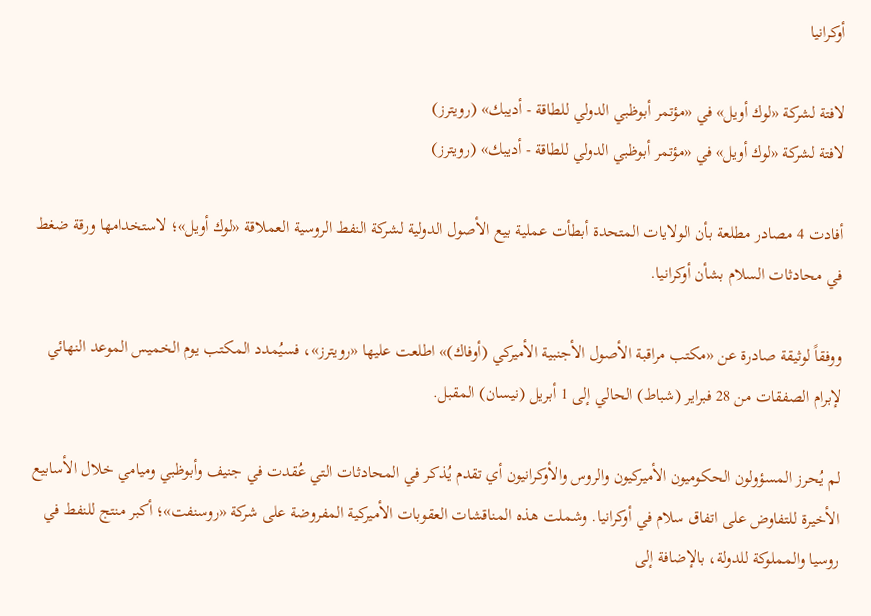أوكرانيا

لافتة لشركة «لوك أويل» في «مؤتمر أبوظبي الدولي للطاقة - أديبك» (رويترز)
لافتة لشركة «لوك أويل» في «مؤتمر أبوظبي الدولي للطاقة - أديبك» (رويترز)

أفادت 4 مصادر مطلعة بأن الولايات المتحدة أبطأت عملية بيع الأصول الدولية لشركة النفط الروسية العملاقة «لوك أويل»؛ لاستخدامها ورقة ضغط في محادثات السلام بشأن أوكرانيا.

ووفقاً لوثيقة صادرة عن «مكتب مراقبة الأصول الأجنبية الأميركي (أوفاك)» اطلعت عليها «رويترز»، فسيُمدد المكتب يوم الخميس الموعد النهائي لإبرام الصفقات من 28 فبراير (شباط) الحالي إلى 1 أبريل (نيسان) المقبل.

لم يُحرز المسؤولون الحكوميون الأميركيون والروس والأوكرانيون أي تقدم يُذكر في المحادثات التي عُقدت في جنيف وأبوظبي وميامي خلال الأسابيع الأخيرة للتفاوض على اتفاق سلام في أوكرانيا. وشملت هذه المناقشات العقوبات الأميركية المفروضة على شركة «روسنفت»؛ أكبر منتج للنفط في روسيا والمملوكة للدولة، بالإضافة إلى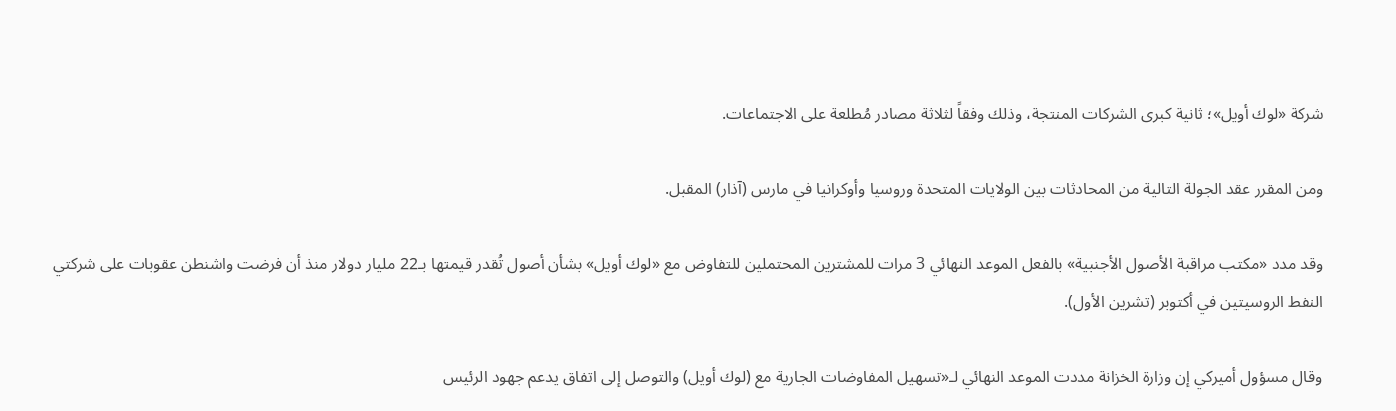شركة «لوك أويل»؛ ثانية كبرى الشركات المنتجة، وذلك وفقاً لثلاثة مصادر مُطلعة على الاجتماعات.

ومن المقرر عقد الجولة التالية من المحادثات بين الولايات المتحدة وروسيا وأوكرانيا في مارس (آذار) المقبل.

وقد مدد «مكتب مراقبة الأصول الأجنبية» بالفعل الموعد النهائي 3 مرات للمشترين المحتملين للتفاوض مع «لوك أويل» بشأن أصول تُقدر قيمتها بـ22 مليار دولار منذ أن فرضت واشنطن عقوبات على شركتي النفط الروسيتين في أكتوبر (تشرين الأول).

وقال مسؤول أميركي إن وزارة الخزانة مددت الموعد النهائي لـ«تسهيل المفاوضات الجارية مع (لوك أويل) والتوصل إلى اتفاق يدعم جهود الرئيس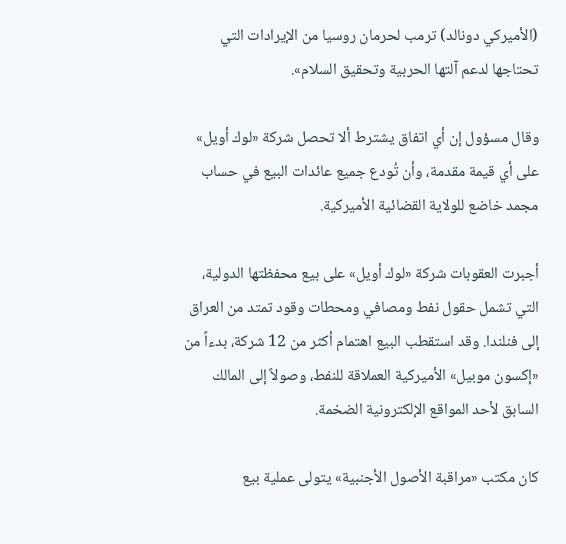(الأميركي دونالد) ترمب لحرمان روسيا من الإيرادات التي تحتاجها لدعم آلتها الحربية وتحقيق السلام».

وقال مسؤول إن أي اتفاق يشترط ألا تحصل شركة «لوك أويل» على أي قيمة مقدمة، وأن تُودع جميع عائدات البيع في حساب مجمد خاضع للولاية القضائية الأميركية.

أجبرت العقوبات شركة «لوك أويل» على بيع محفظتها الدولية، التي تشمل حقول نفط ومصافي ومحطات وقود تمتد من العراق إلى فنلندا. وقد استقطب البيع اهتمام أكثر من 12 شركة، بدءاً من «إكسون موبيل» الأميركية العملاقة للنفط، وصولاً إلى المالك السابق لأحد المواقع الإلكترونية الضخمة.

كان مكتب «مراقبة الأصول الأجنبية» يتولى عملية بيع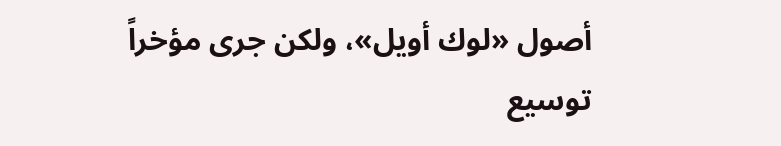أصول «لوك أويل»، ولكن جرى مؤخراً توسيع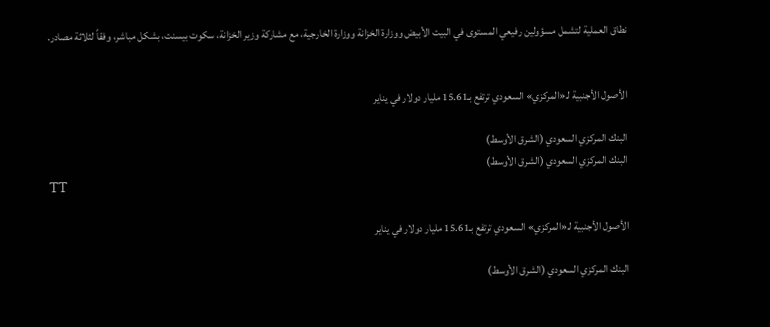نطاق العملية لتشمل مسؤولين رفيعي المستوى في البيت الأبيض ووزارة الخزانة ووزارة الخارجية، مع مشاركة وزير الخزانة، سكوت بيسنت، بشكل مباشر، وفقاً لثلاثة مصادر.


الأصول الأجنبية لـ«المركزي» السعودي ترتفع بـ15.61 مليار دولار في يناير

البنك المركزي السعودي (الشرق الأوسط)
البنك المركزي السعودي (الشرق الأوسط)
TT

الأصول الأجنبية لـ«المركزي» السعودي ترتفع بـ15.61 مليار دولار في يناير

البنك المركزي السعودي (الشرق الأوسط)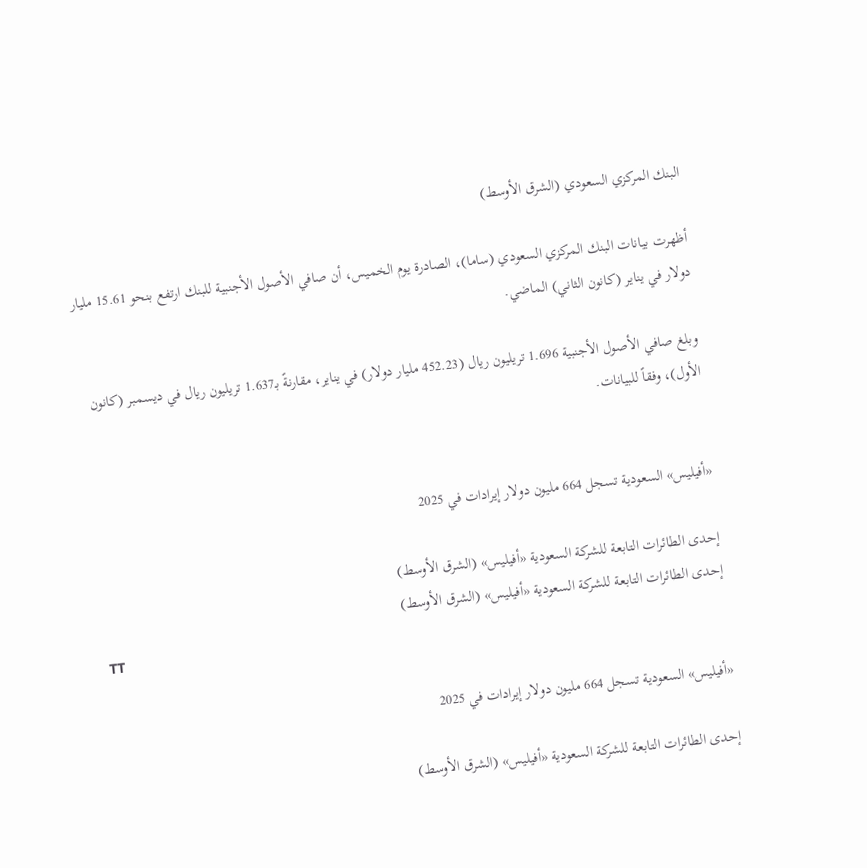البنك المركزي السعودي (الشرق الأوسط)

أظهرت بيانات البنك المركزي السعودي (ساما)، الصادرة يوم الخميس، أن صافي الأصول الأجنبية للبنك ارتفع بنحو 15.61 مليار دولار في يناير (كانون الثاني) الماضي.

وبلغ صافي الأصول الأجنبية 1.696 تريليون ريال (452.23 مليار دولار) في يناير، مقارنةً بـ1.637 تريليون ريال في ديسمبر (كانون الأول)، وفقاً للبيانات.


«أفيليس» السعودية تسجل 664 مليون دولار إيرادات في 2025

إحدى الطائرات التابعة للشركة السعودية «أفيليس» (الشرق الأوسط)
إحدى الطائرات التابعة للشركة السعودية «أفيليس» (الشرق الأوسط)
TT

«أفيليس» السعودية تسجل 664 مليون دولار إيرادات في 2025

إحدى الطائرات التابعة للشركة السعودية «أفيليس» (الشرق الأوسط)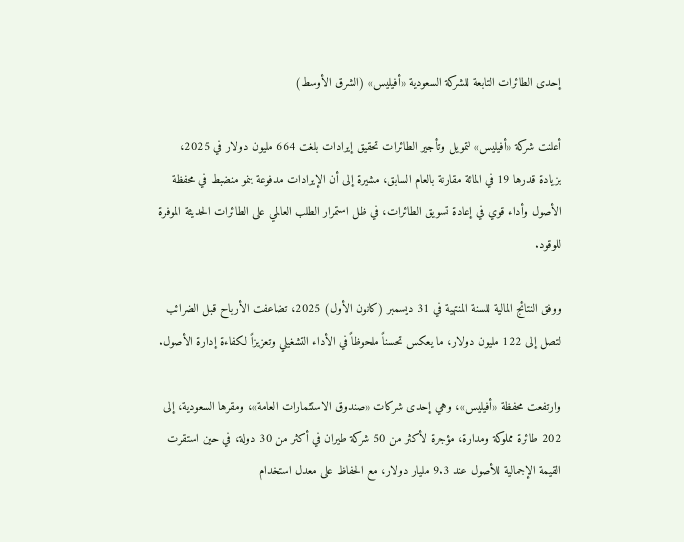إحدى الطائرات التابعة للشركة السعودية «أفيليس» (الشرق الأوسط)

أعلنت شركة «أفيليس» لتمويل وتأجير الطائرات تحقيق إيرادات بلغت 664 مليون دولار في 2025، بزيادة قدرها 19 في المائة مقارنة بالعام السابق، مشيرة إلى أن الإيرادات مدفوعة بنمو منضبط في محفظة الأصول وأداء قوي في إعادة تسويق الطائرات، في ظل استمرار الطلب العالمي على الطائرات الحديثة الموفرة للوقود.

ووفق النتائج المالية للسنة المنتهية في 31 ديسمبر (كانون الأول) 2025، تضاعفت الأرباح قبل الضرائب لتصل إلى 122 مليون دولار، ما يعكس تحسناً ملحوظاً في الأداء التشغيلي وتعزيزاً لكفاءة إدارة الأصول.

وارتفعت محفظة «أفيليس»، وهي إحدى شركات «صندوق الاستثمارات العامة»، ومقرها السعودية، إلى 202 طائرة مملوكة ومدارة، مؤجرة لأكثر من 50 شركة طيران في أكثر من 30 دولة، في حين استقرت القيمة الإجمالية للأصول عند 9.3 مليار دولار، مع الحفاظ على معدل استخدام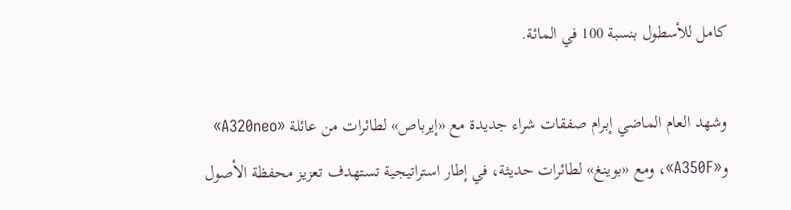كامل للأسطول بنسبة 100 في المائة.

وشهد العام الماضي إبرام صفقات شراء جديدة مع «إيرباص» لطائرات من عائلة «A320neo» و«A350F»، ومع «بوينغ» لطائرات حديثة، في إطار استراتيجية تستهدف تعزيز محفظة الأصول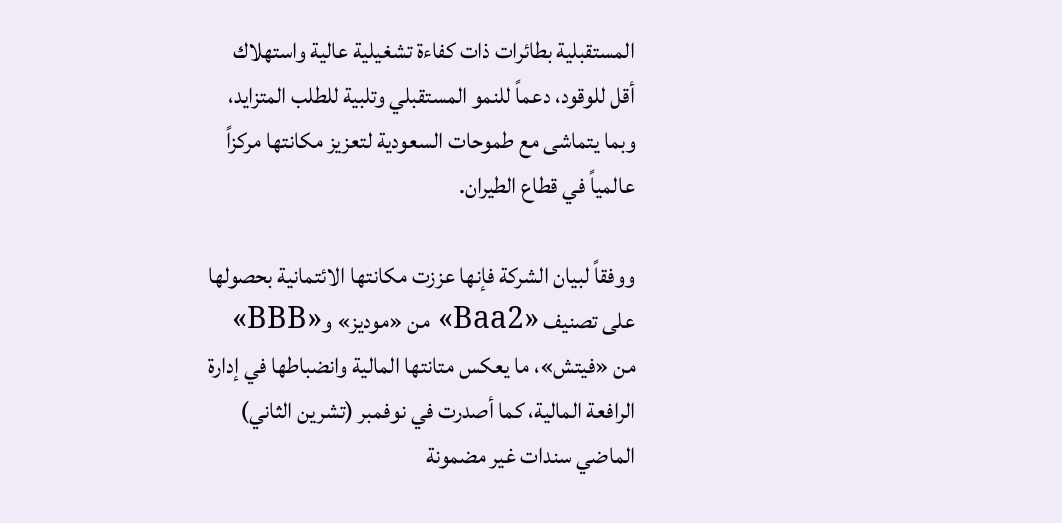المستقبلية بطائرات ذات كفاءة تشغيلية عالية واستهلاك أقل للوقود، دعماً للنمو المستقبلي وتلبية للطلب المتزايد، وبما يتماشى مع طموحات السعودية لتعزيز مكانتها مركزاً عالمياً في قطاع الطيران.

ووفقاً لبيان الشركة فإنها عززت مكانتها الائتمانية بحصولها على تصنيف «Baa2» من «موديز» و«BBB» من «فيتش»، ما يعكس متانتها المالية وانضباطها في إدارة الرافعة المالية، كما أصدرت في نوفمبر (تشرين الثاني) الماضي سندات غير مضمونة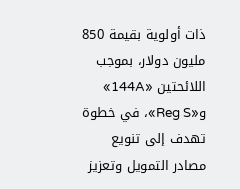ذات أولوية بقيمة 850 مليون دولار، بموجب اللائحتين «144A» و«Reg S»، في خطوة تهدف إلى تنويع مصادر التمويل وتعزيز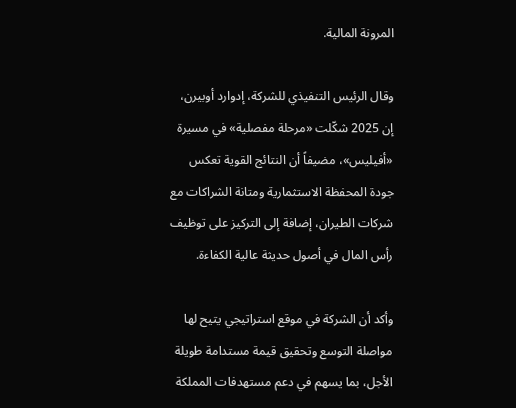المرونة المالية.

وقال الرئيس التنفيذي للشركة، إدوارد أوبيرن، إن 2025 شكّلت «مرحلة مفصلية» في مسيرة «أفيليس»، مضيفاً أن النتائج القوية تعكس جودة المحفظة الاستثمارية ومتانة الشراكات مع شركات الطيران، إضافة إلى التركيز على توظيف رأس المال في أصول حديثة عالية الكفاءة.

وأكد أن الشركة في موقع استراتيجي يتيح لها مواصلة التوسع وتحقيق قيمة مستدامة طويلة الأجل، بما يسهم في دعم مستهدفات المملكة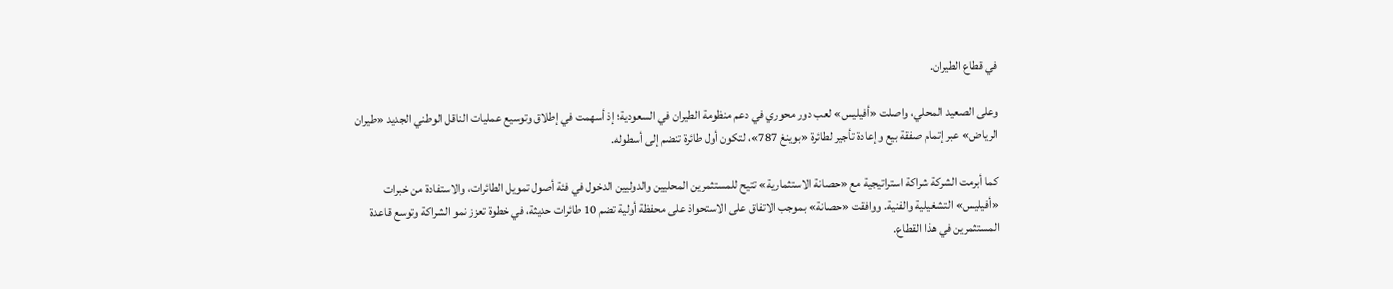في قطاع الطيران.

وعلى الصعيد المحلي، واصلت «أفيليس» لعب دور محوري في دعم منظومة الطيران في السعودية؛ إذ أسهمت في إطلاق وتوسيع عمليات الناقل الوطني الجديد «طيران الرياض» عبر إتمام صفقة بيع وإعادة تأجير لطائرة «بوينغ 787»، لتكون أول طائرة تنضم إلى أسطوله.

كما أبرمت الشركة شراكة استراتيجية مع «حصانة الاستثمارية» تتيح للمستثمرين المحليين والدوليين الدخول في فئة أصول تمويل الطائرات، والاستفادة من خبرات «أفيليس» التشغيلية والفنية. ووافقت «حصانة» بموجب الاتفاق على الاستحواذ على محفظة أولية تضم 10 طائرات حديثة، في خطوة تعزز نمو الشراكة وتوسع قاعدة المستثمرين في هذا القطاع.